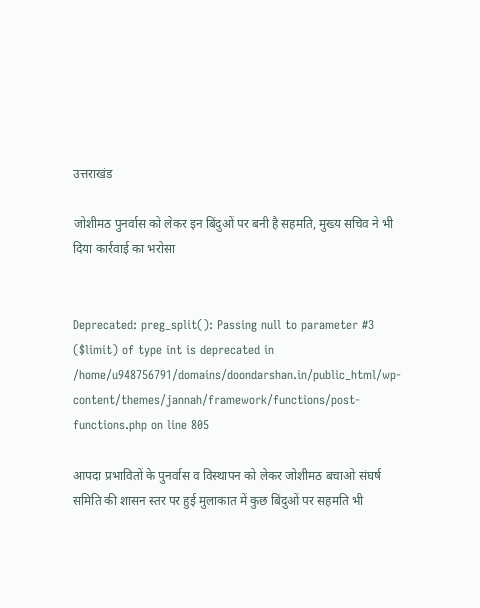उत्तराखंड

जोशीमठ पुनर्वास को लेकर इन बिंदुओं पर बनी है सहमति, मुख्य सचिव ने भी दिया कार्रवाई का भरोसा


Deprecated: preg_split(): Passing null to parameter #3 ($limit) of type int is deprecated in /home/u948756791/domains/doondarshan.in/public_html/wp-content/themes/jannah/framework/functions/post-functions.php on line 805

आपदा प्रभावितों के पुनर्वास व विस्थापन को लेकर जोशीमठ बचाओ संघर्ष समिति की शासन स्तर पर हुई मुलाकात में कुछ बिंदुओं पर सहमति भी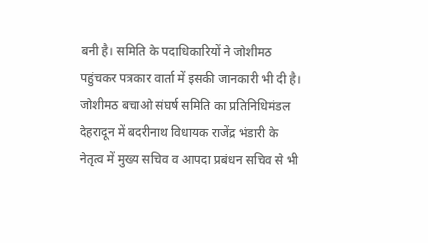बनी है। समिति के पदाधिकारियों ने जोशीमठ पहुंचकर पत्रकार वार्ता में इसकी जानकारी भी दी है। जोशीमठ बचाओ संघर्ष समिति का प्रतिनिधिमंडल देहरादून में बदरीनाथ विधायक राजेंद्र भंडारी के नेतृत्व में मुख्य सचिव व आपदा प्रबंधन सचिव से भी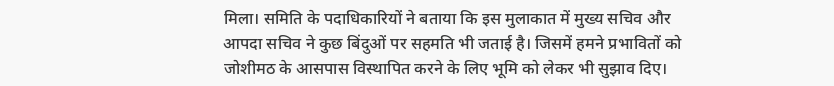मिला। समिति के पदाधिकारियों ने बताया कि इस मुलाकात में मुख्य सचिव और आपदा सचिव ने कुछ बिंदुओं पर सहमति भी जताई है। जिसमें हमने प्रभावितों को जोशीमठ के आसपास विस्थापित करने के लिए भूमि को लेकर भी सुझाव दिए।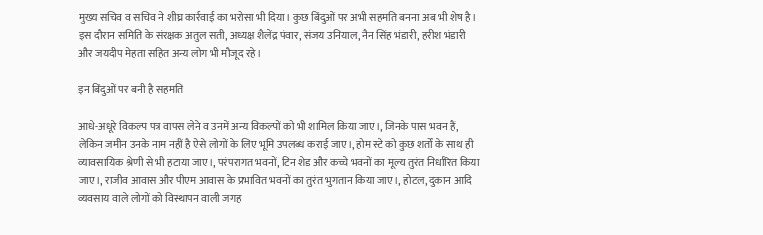मुख्य सचिव व सचिव ने शीघ्र कार्रवाई का भरोसा भी दिया। कुछ बिंदुओं पर अभी सहमति बनना अब भी शेष है। इस दौरान समिति के संरक्षक अतुल सती, अध्यक्ष शैलेंद्र पंवार, संजय उनियाल, नैन सिंह भंडारी, हरीश भंडारी और जयदीप मेहता सहित अन्य लोग भी मौजूद रहे।

इन बिंदुओं पर बनी है सहमति

आधे-अधूरे विकल्प पत्र वापस लेने व उनमें अन्य विकल्पों को भी शामिल किया जाए।, जिनके पास भवन हैं, लेकिन जमीन उनके नाम नहीं है ऐसे लोगों के लिए भूमि उपलब्ध कराई जाए।, होम स्टे को कुछ शर्तों के साथ ही व्यावसायिक श्रेणी से भी हटाया जाए।, परंपरागत भवनों, टिन शेड और कच्चे भवनों का मूल्य तुरंत निर्धारित किया जाए।, राजीव आवास और पीएम आवास के प्रभावित भवनों का तुरंत भुगतान किया जाए।, होटल, दुकान आदि व्यवसाय वाले लोगों को विस्थापन वाली जगह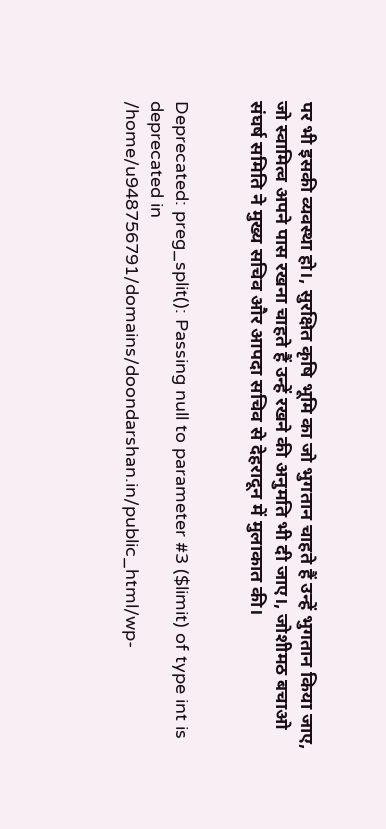पर भी इसकी व्यवस्था हो।, सुरक्षित कृषि भूमि का जो भुगतान चाहते हैं उन्हें भुगतान किया जाए, जो स्वामित्व अपने पास रखना चाहते हैं उन्हें रखने की अनुमति भी दी जाए।, जोशीमठ बचाओ संघर्ष समिति ने मुख्य सचिव और आपदा सचिव से देहरादून में मुलाकात की।


Deprecated: preg_split(): Passing null to parameter #3 ($limit) of type int is deprecated in /home/u948756791/domains/doondarshan.in/public_html/wp-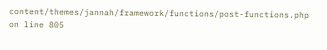content/themes/jannah/framework/functions/post-functions.php on line 805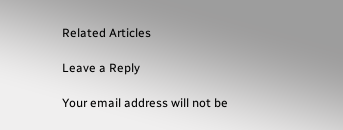Related Articles

Leave a Reply

Your email address will not be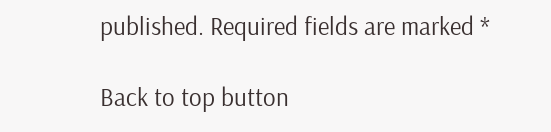published. Required fields are marked *

Back to top button